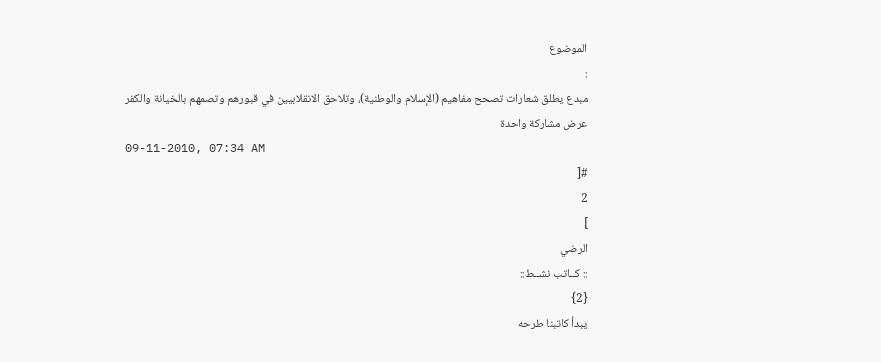الموضوع
:
مبدع يطلق شعارات تصحح مفاهيم (الإسلام والوطنية)، وتلاحق الانقلابيين في قبورهم وتصمهم بالخيانة والكفر
عرض مشاركة واحدة
09-11-2010, 07:34 AM
#[
2
]
الرضي
:: كــاتب نشــط::
{2}
يبدأ كاتبنا طرحه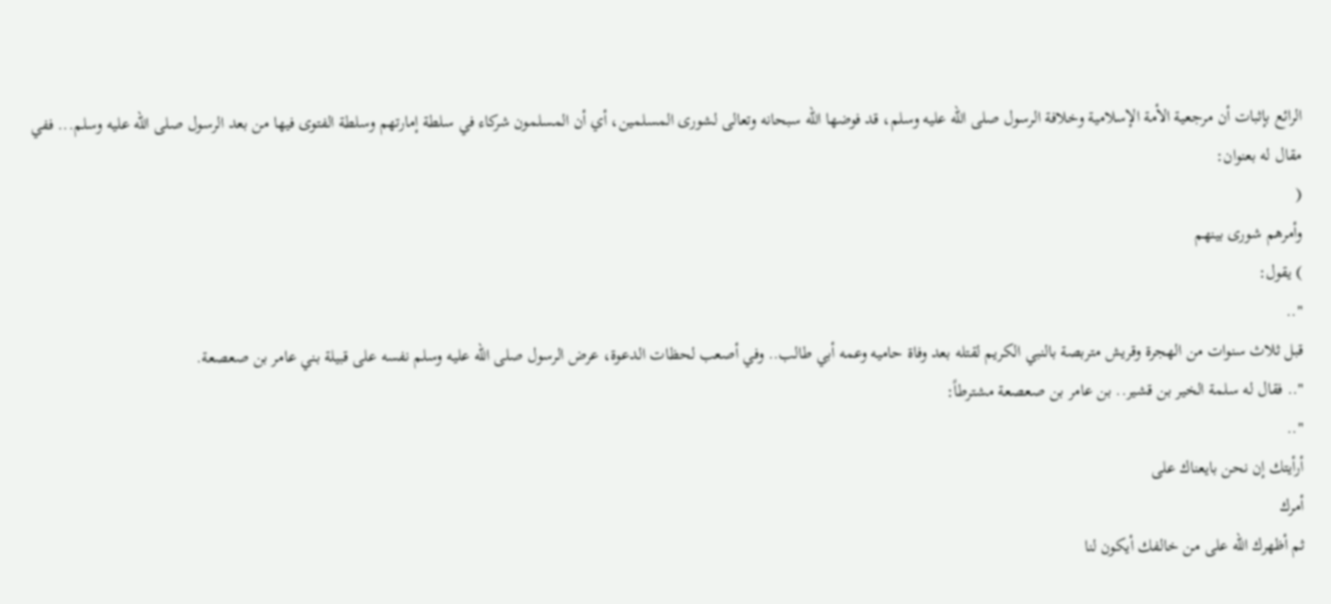الرائع بإثبات أن مرجعية الأمة الإسلامية وخلافة الرسول صلى الله عليه وسلم، قد فوضها الله سبحانه وتعالى لشورى المسلمين، أي أن المسلمون شركاء في سلطة إمارتهم وسلطة الفتوى فيها من بعد الرسول صلى الله عليه وسلم... ففي مقال له بعنوان:
(
وأمرهم شورى بينهم
) يقول:
"..
قبل ثلاث سنوات من الهجرة وقريش متربصة بالنبي الكريم لقتله بعد وفاة حاميه وعمه أبي طالب.. وفي أصعب لحظات الدعوة، عرض الرسول صلى الله عليه وسلم نفسه على قبيلة بني عامر بن صعصعة.
".. فقال له سلمة الخير بن قشير.. بن عامر بن صعصعة مشترطاً:
"..
أرأيتك إن نحن بايعناك على
أمرك
ثم أظهرك الله على من خالفك أيكون لنا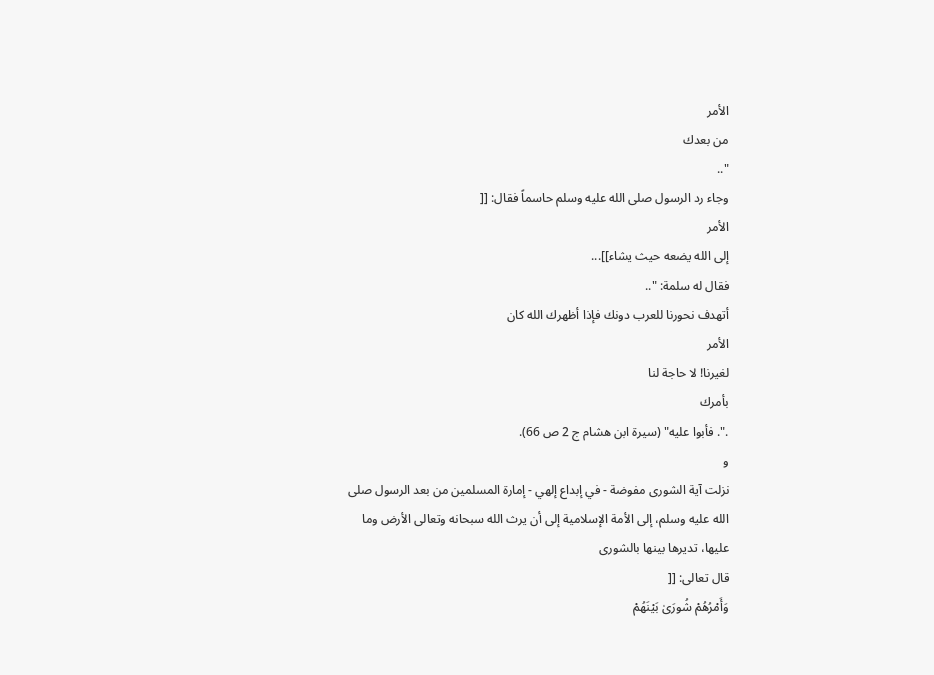الأمر
من بعدك
"..
وجاء رد الرسول صلى الله عليه وسلم حاسماً فقال: [[
الأمر
إلى الله يضعه حيث يشاء]]...
فقال له سلمة: "..
أتهدف نحورنا للعرب دونك فإذا أظهرك الله كان
الأمر
لغيرنا! لا حاجة لنا
بأمرك
.". فأبوا عليه" (سيرة ابن هشام ج 2 ص 66).
و
نزلت آية الشورى مفوضة - في إبداع إلهي - إمارة المسلمين من بعد الرسول صلى الله عليه وسلم، إلى الأمة الإسلامية إلى أن يرث الله سبحانه وتعالى الأرض وما عليها، تديرها بينها بالشورى
قال تعالى: [[
وَأَمْرُهُمْ شُورَىٰ بَيْنَهُمْ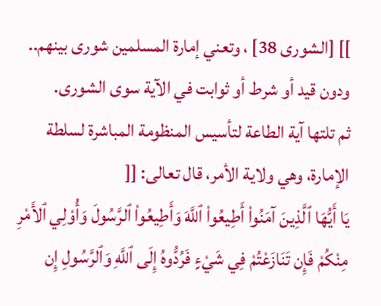]] [الشورى 38] ، وتعني إمارة المسلمين شورى بينهم.. ودون قيد أو شرط أو ثوابت في الآية سوى الشورى.
ثم تلتها آية الطاعة لتأسيس المنظومة المباشرة لسلطة الإمارة، وهي ولاية الأمر، قال تعالى: [[
يَا أَيُّهَا ٱلَّذِينَ آمَنُواْ أَطِيعُواْ ٱللَّهَ وَأَطِيعُواْ ٱلرَّسُولَ وَأُوْلِي ٱلأَمْرِ مِنْكُمْ فَإِن تَنَازَعْتُمْ فِي شَيْءٍ فَرُدُّوهُ إِلَى ٱللَّهِ وَٱلرَّسُولِ إِن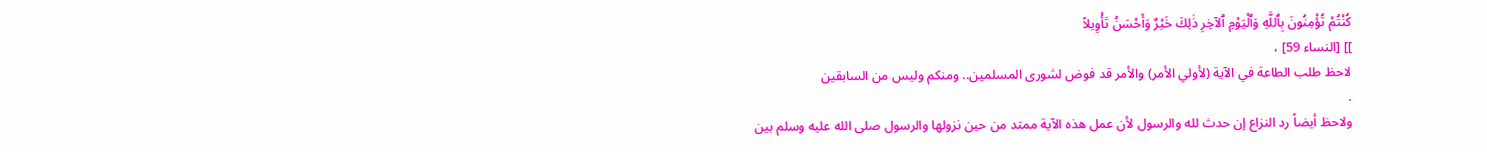كُنْتُمْ تُؤْمِنُونَ بِٱللَّهِ وَٱلْيَوْمِ ٱلآخِرِ ذٰلِكَ خَيْرٌ وَأَحْسَنُ تَأْوِيلاً
]] [النساء 59] ،
لاحظ طلب الطاعة في الآية (لأولي الأمر) والأمر قد فوض لشورى المسلمين.. ومنكم وليس من السابقين
.
ولاحظ أيضاً رد النزاع إن حدث لله والرسول لأن عمل هذه الآية ممتد من حين نزولها والرسول صلى الله عليه وسلم بين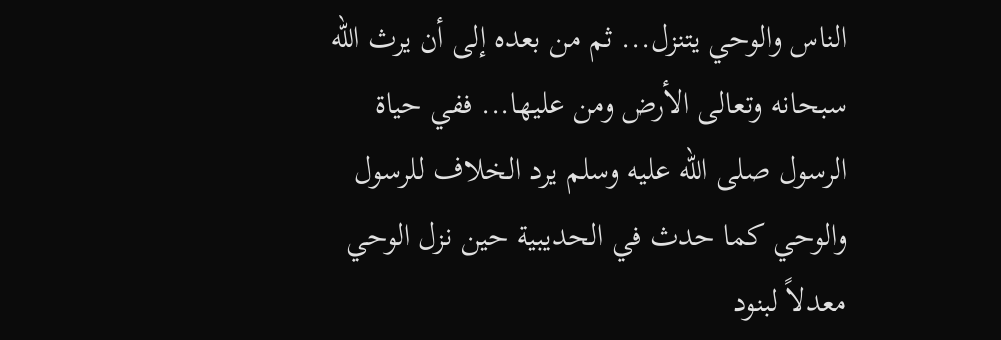الناس والوحي يتنزل... ثم من بعده إلى أن يرث الله سبحانه وتعالى الأرض ومن عليها... ففي حياة الرسول صلى الله عليه وسلم يرد الخلاف للرسول والوحي كما حدث في الحديبية حين نزل الوحي معدلاً لبنود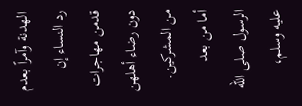الهدنة وآمراً بعدم رد النساء إن قدمن مهاجرات دون رضاء أهلهن من المشركين.
أما من بعد الرسول صلى الله عليه وسلم،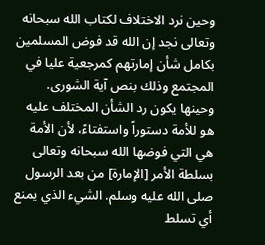وحين نرد الاختلاف لكتاب الله سبحانه وتعالى نجد إن الله قد فوض المسلمين بكامل شأن إمارتهم كمرجعية عليا في المجتمع وذلك بنص آية الشورى.
وحينها يكون رد الشأن المختلف عليه هو للأمة دستوراً واستفتاءً، لأن الأمة هي التي فوضها الله سبحانه وتعالى بسلطة الأمر [الإمارة] من بعد الرسول صلى الله عليه وسلم. الشيء الذي يمنع أي تسلط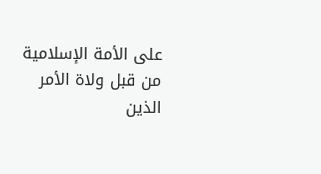على الأمة الإسلامية من قبل ولاة الأمر الذين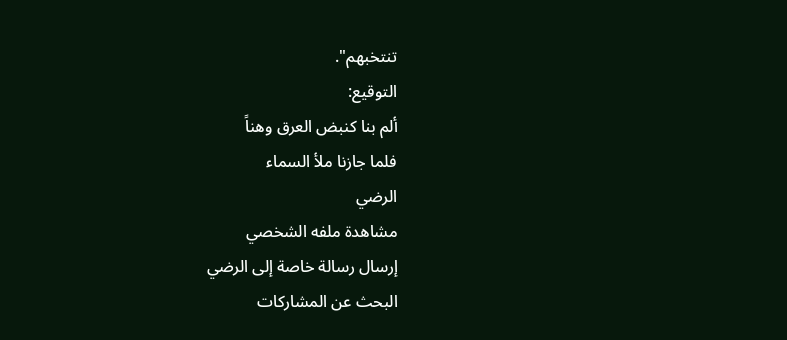تنتخبهم".
التوقيع:
ألم بنا كنبض العرق وهناً
فلما جازنا ملأ السماء
الرضي
مشاهدة ملفه الشخصي
إرسال رسالة خاصة إلى الرضي
البحث عن المشاركات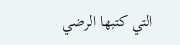التي كتبها الرضي